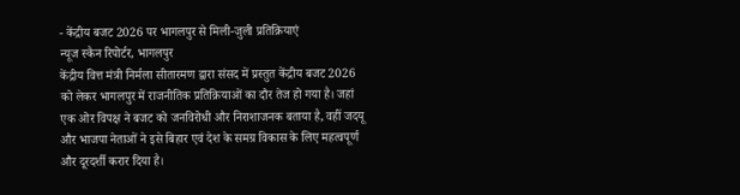- केंद्रीय बजट 2026 पर भागलपुर से मिली-जुली प्रतिक्रियाएं
न्यूज स्कैन रिपोर्टर, भागलपुर
केंद्रीय वित्त मंत्री निर्मला सीतारमण द्वारा संसद में प्रस्तुत केंद्रीय बजट 2026 को लेकर भागलपुर में राजनीतिक प्रतिक्रियाओं का दौर तेज हो गया है। जहां एक ओर विपक्ष ने बजट को जनविरोधी और निराशाजनक बताया है, वहीं जदयू और भाजपा नेताओं ने इसे बिहार एवं देश के समग्र विकास के लिए महत्वपूर्ण और दूरदर्शी करार दिया है।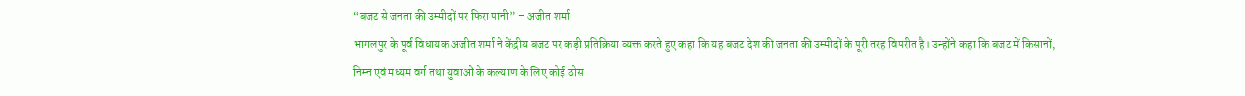“बजट से जनता की उम्मीदों पर फिरा पानी” – अजीत शर्मा
भागलपुर के पूर्व विधायक अजीत शर्मा ने केंद्रीय बजट पर कड़ी प्रतिक्रिया व्यक्त करते हुए कहा कि यह बजट देश की जनता की उम्मीदों के पूरी तरह विपरीत है। उन्होंने कहा कि बजट में किसानों, निम्न एवं मध्यम वर्ग तथा युवाओं के कल्याण के लिए कोई ठोस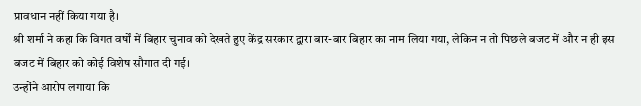प्रावधान नहीं किया गया है।
श्री शर्मा ने कहा कि विगत वर्षों में बिहार चुनाव को देखते हुए केंद्र सरकार द्वारा बार-बार बिहार का नाम लिया गया, लेकिन न तो पिछले बजट में और न ही इस बजट में बिहार को कोई विशेष सौगात दी गई।
उन्होंने आरोप लगाया कि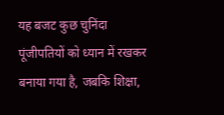यह बजट कुछ चुनिंदा पूंजीपतियों को ध्यान में रखकर बनाया गया है, जबकि शिक्षा,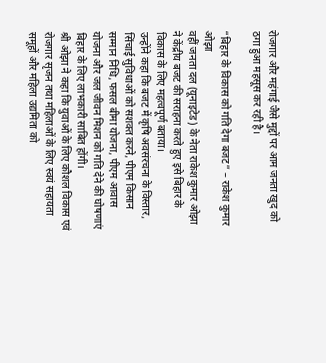रोजगार और महंगाई जैसे मुद्दों पर आम जनता खुद को ठगा हुआ महसूस कर रही है।

“बिहार के विकास को गति देगा बजट” – राकेश कुमार ओझा
वहीं जनता दल (यूनाइटेड) के नेता राकेश कुमार ओझा ने केंद्रीय बजट की सराहना करते हुए इसे बिहार के विकास के लिए महत्वपूर्ण बताया।
उन्होंने कहा कि बजट में कृषि अवसंरचना के विस्तार, सिंचाई सुविधाओं को सशक्त करने, पीएम किसान सम्मान निधि, फसल बीमा योजना, पीएम आवास योजना और जल जीवन मिशन को गति देने की घोषणाएं बिहार के लिए लाभकारी साबित होंगी।
श्री ओझा ने कहा कि युवाओं के लिए कौशल विकास एवं रोजगार सृजन तथा महिलाओं के लिए स्वयं सहायता समूहों और महिला उद्यमिता को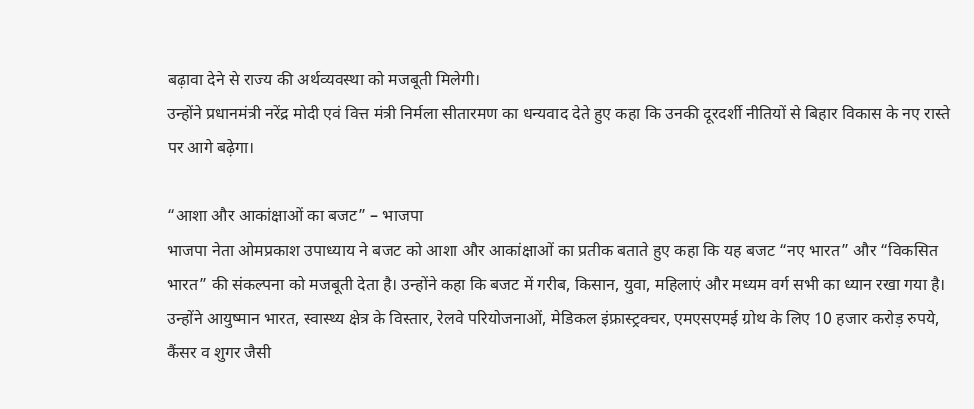बढ़ावा देने से राज्य की अर्थव्यवस्था को मजबूती मिलेगी।
उन्होंने प्रधानमंत्री नरेंद्र मोदी एवं वित्त मंत्री निर्मला सीतारमण का धन्यवाद देते हुए कहा कि उनकी दूरदर्शी नीतियों से बिहार विकास के नए रास्ते पर आगे बढ़ेगा।

“आशा और आकांक्षाओं का बजट” – भाजपा
भाजपा नेता ओमप्रकाश उपाध्याय ने बजट को आशा और आकांक्षाओं का प्रतीक बताते हुए कहा कि यह बजट “नए भारत” और “विकसित भारत” की संकल्पना को मजबूती देता है। उन्होंने कहा कि बजट में गरीब, किसान, युवा, महिलाएं और मध्यम वर्ग सभी का ध्यान रखा गया है। उन्होंने आयुष्मान भारत, स्वास्थ्य क्षेत्र के विस्तार, रेलवे परियोजनाओं, मेडिकल इंफ्रास्ट्रक्चर, एमएसएमई ग्रोथ के लिए 10 हजार करोड़ रुपये, कैंसर व शुगर जैसी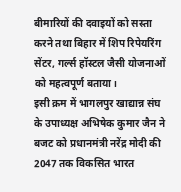बीमारियों की दवाइयों को सस्ता करने तथा बिहार में शिप रिपेयरिंग सेंटर, गर्ल्स हॉस्टल जैसी योजनाओं को महत्वपूर्ण बताया।
इसी क्रम में भागलपुर खाद्यान्न संघ के उपाध्यक्ष अभिषेक कुमार जैन ने बजट को प्रधानमंत्री नरेंद्र मोदी की 2047 तक विकसित भारत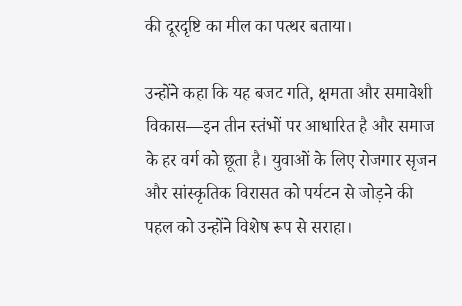की दूरदृष्टि का मील का पत्थर बताया।

उन्होंने कहा कि यह बजट गति, क्षमता और समावेशी विकास—इन तीन स्तंभों पर आधारित है और समाज के हर वर्ग को छूता है। युवाओं के लिए रोजगार सृजन और सांस्कृतिक विरासत को पर्यटन से जोड़ने की पहल को उन्होंने विशेष रूप से सराहा।